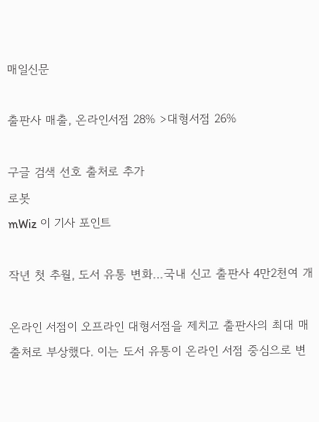매일신문

출판사 매출, 온라인서점 28% >대형서점 26%

구글 검색 선호 출처로 추가
로봇
mWiz 이 기사 포인트

작년 첫 추월, 도서 유통 변화…국내 신고 출판사 4만2천여 개

온라인 서점이 오프라인 대형서점을 제치고 출판사의 최대 매출처로 부상했다. 이는 도서 유통이 온라인 서점 중심으로 변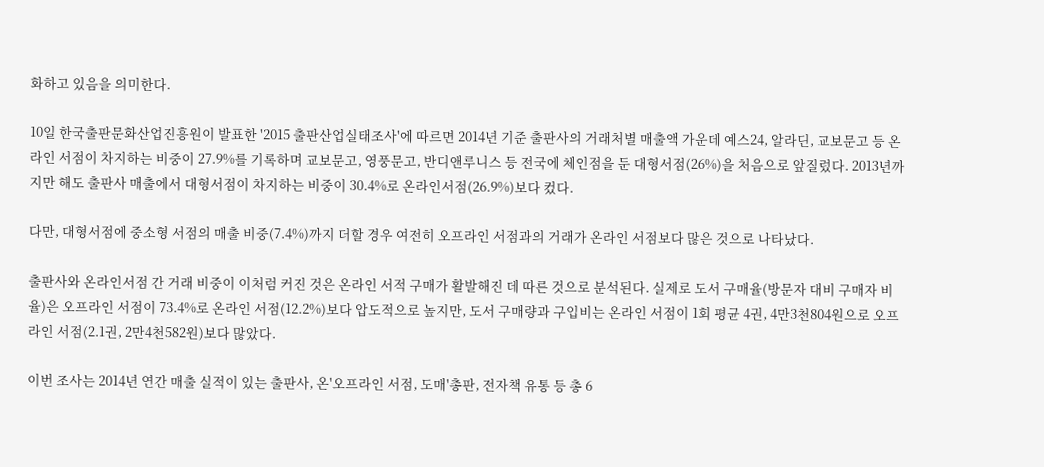화하고 있음을 의미한다.

10일 한국출판문화산업진흥원이 발표한 '2015 출판산업실태조사'에 따르면 2014년 기준 출판사의 거래처별 매출액 가운데 예스24, 알라딘, 교보문고 등 온라인 서점이 차지하는 비중이 27.9%를 기록하며 교보문고, 영풍문고, 반디앤루니스 등 전국에 체인점을 둔 대형서점(26%)을 처음으로 앞질렀다. 2013년까지만 해도 출판사 매출에서 대형서점이 차지하는 비중이 30.4%로 온라인서점(26.9%)보다 컸다.

다만, 대형서점에 중소형 서점의 매출 비중(7.4%)까지 더할 경우 여전히 오프라인 서점과의 거래가 온라인 서점보다 많은 것으로 나타났다.

출판사와 온라인서점 간 거래 비중이 이처럼 커진 것은 온라인 서적 구매가 활발해진 데 따른 것으로 분석된다. 실제로 도서 구매율(방문자 대비 구매자 비율)은 오프라인 서점이 73.4%로 온라인 서점(12.2%)보다 압도적으로 높지만, 도서 구매량과 구입비는 온라인 서점이 1회 평균 4권, 4만3천804원으로 오프라인 서점(2.1권, 2만4천582원)보다 많았다.

이번 조사는 2014년 연간 매출 실적이 있는 출판사, 온'오프라인 서점, 도매'총판, 전자책 유통 등 총 6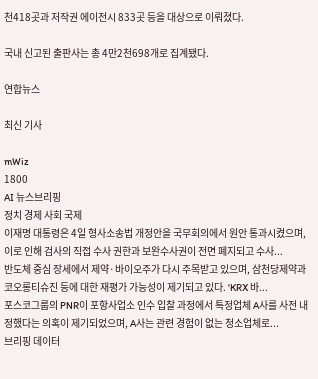천418곳과 저작권 에이전시 833곳 등을 대상으로 이뤄졌다.

국내 신고된 출판사는 총 4만2천698개로 집계됐다.

연합뉴스

최신 기사

mWiz
1800
AI 뉴스브리핑
정치 경제 사회 국제
이재명 대통령은 4일 형사소송법 개정안을 국무회의에서 원안 통과시켰으며, 이로 인해 검사의 직접 수사 권한과 보완수사권이 전면 폐지되고 수사...
반도체 중심 장세에서 제약·바이오주가 다시 주목받고 있으며, 삼천당제약과 코오롱티슈진 등에 대한 재평가 가능성이 제기되고 있다. 'KRX 바...
포스코그룹의 PNR이 포항사업소 인수 입찰 과정에서 특정업체 A사를 사전 내정했다는 의혹이 제기되었으며, A사는 관련 경험이 없는 청소업체로...
브리핑 데이터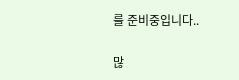를 준비중입니다..

많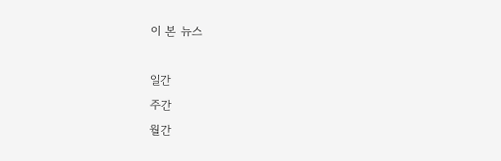이 본 뉴스

일간
주간
월간